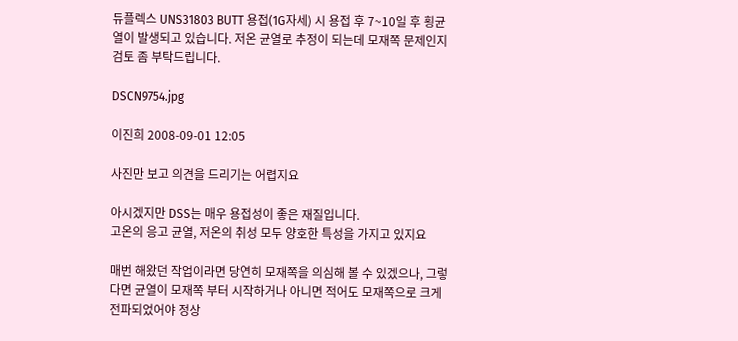듀플렉스 UNS31803 BUTT 용접(1G자세) 시 용접 후 7~10일 후 횡균열이 발생되고 있습니다. 저온 균열로 추정이 되는데 모재쪽 문제인지 검토 좀 부탁드립니다.

DSCN9754.jpg

이진희 2008-09-01 12:05

사진만 보고 의견을 드리기는 어렵지요

아시겠지만 DSS는 매우 용접성이 좋은 재질입니다.
고온의 응고 균열, 저온의 취성 모두 양호한 특성을 가지고 있지요

매번 해왔던 작업이라면 당연히 모재쪽을 의심해 볼 수 있겠으나, 그렇다면 균열이 모재쪽 부터 시작하거나 아니면 적어도 모재쪽으로 크게 전파되었어야 정상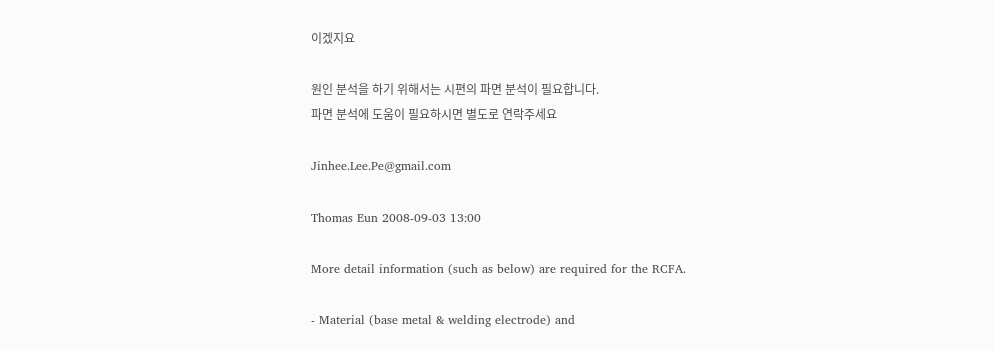이겠지요

원인 분석을 하기 위해서는 시편의 파면 분석이 필요합니다.
파면 분석에 도움이 필요하시면 별도로 연락주세요

Jinhee.Lee.Pe@gmail.com

Thomas Eun 2008-09-03 13:00

More detail information (such as below) are required for the RCFA.

- Material (base metal & welding electrode) and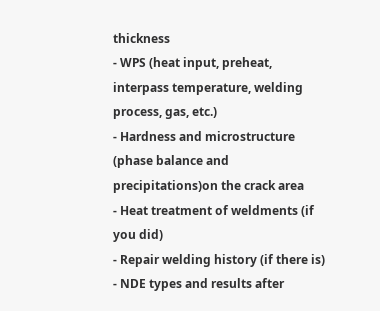thickness
- WPS (heat input, preheat, interpass temperature, welding process, gas, etc.)
- Hardness and microstructure (phase balance and precipitations)on the crack area
- Heat treatment of weldments (if you did)
- Repair welding history (if there is)
- NDE types and results after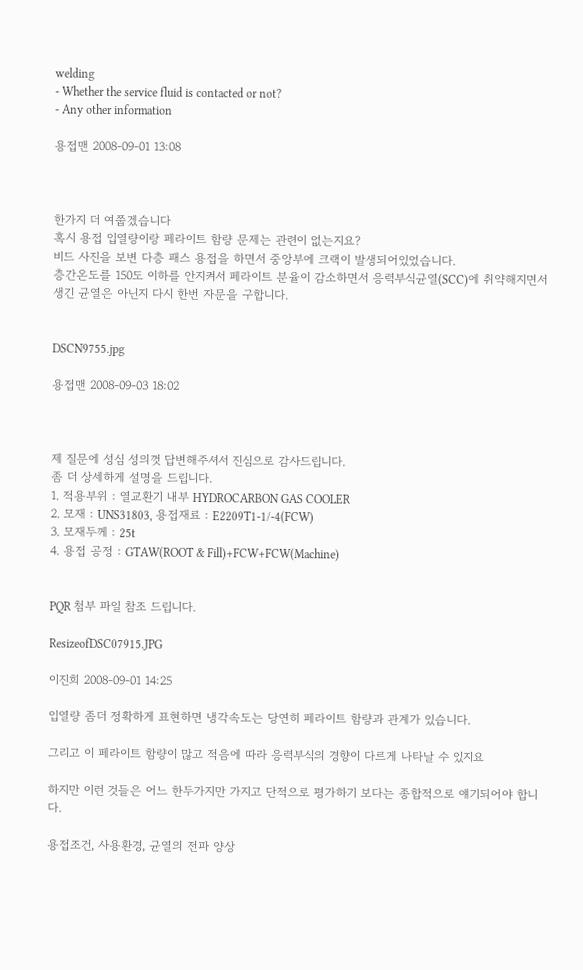welding
- Whether the service fluid is contacted or not?
- Any other information

용접맨 2008-09-01 13:08



한가지 더 여쭙겠습니다
혹시 용접 입열량이랑 페라이트 함량 문제는 관련이 없는지요?
비드 사진을 보변 다층 패스 용접을 하면서 중앙부에 크랙이 발생되어있었습니다.
층간온도를 150도 이하를 안지켜서 페라이트 분율이 감소하면서 응력부식균열(SCC)에 취약해지면서 생긴 균열은 아닌지 다시 한번 자문을 구합니다.


DSCN9755.jpg

용접맨 2008-09-03 18:02



제 질문에 성심 성의껏 답변해주셔서 진심으로 감사드립니다.
좀 더 상세하게 설명을 드립니다.
1. 적용부위 : 열교환기 내부 HYDROCARBON GAS COOLER
2. 모재 : UNS31803, 용접재료 : E2209T1-1/-4(FCW)
3. 모재두께 : 25t
4. 용접 공정 : GTAW(ROOT & Fill)+FCW+FCW(Machine)


PQR 첨부 파일 참조 드립니다.

ResizeofDSC07915.JPG

이진희 2008-09-01 14:25

입열량 좀더 정확하게 표현하면 냉각속도는 당연히 페라이트 함량과 관계가 있습니다.

그리고 이 페라이트 함량이 많고 적음에 따라 응력부식의 경향이 다르게 나타날 수 있지요

하지만 이런 것들은 어느 한두가지만 가지고 단적으로 평가하기 보다는 종합적으로 얘기되어야 합니다.

용접조건, 사용환경, 균열의 전파 양상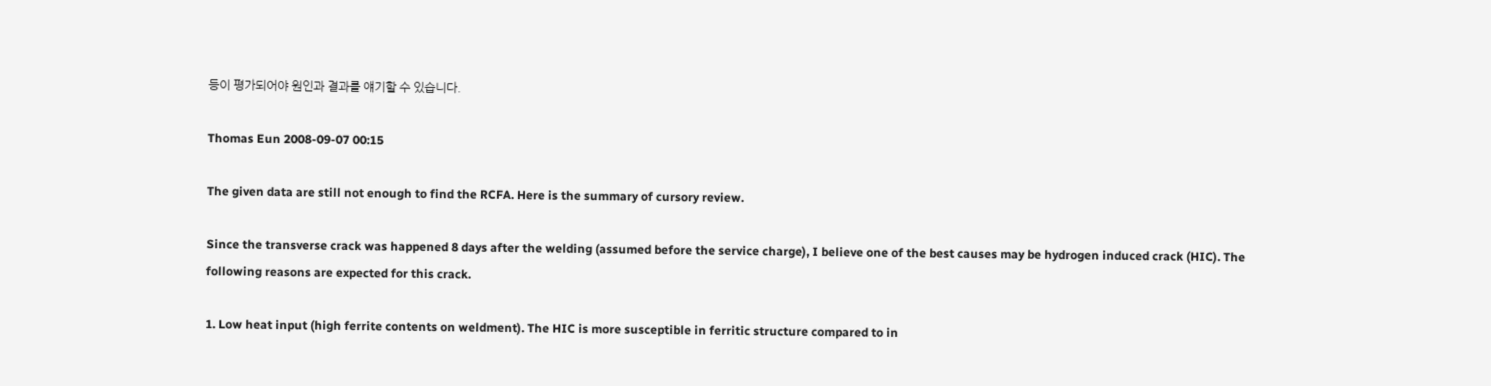등이 평가되어야 원인과 결과를 얘기할 수 있습니다.

Thomas Eun 2008-09-07 00:15

The given data are still not enough to find the RCFA. Here is the summary of cursory review.

Since the transverse crack was happened 8 days after the welding (assumed before the service charge), I believe one of the best causes may be hydrogen induced crack (HIC). The following reasons are expected for this crack.

1. Low heat input (high ferrite contents on weldment). The HIC is more susceptible in ferritic structure compared to in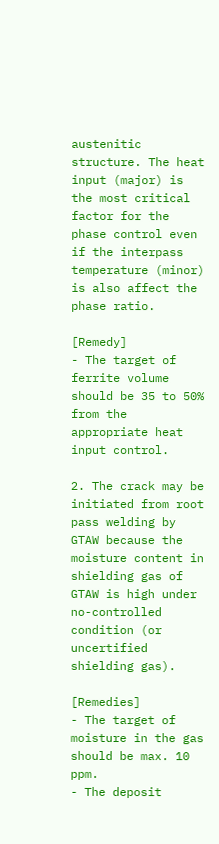austenitic structure. The heat input (major) is the most critical factor for the phase control even if the interpass temperature (minor) is also affect the phase ratio.

[Remedy]
- The target of ferrite volume should be 35 to 50% from the appropriate heat input control.

2. The crack may be initiated from root pass welding by GTAW because the moisture content in shielding gas of GTAW is high under no-controlled condition (or uncertified shielding gas).

[Remedies]
- The target of moisture in the gas should be max. 10 ppm.
- The deposit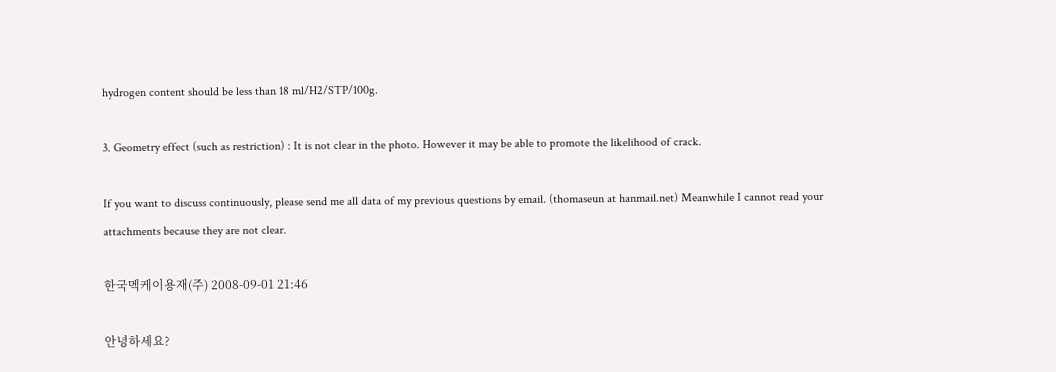hydrogen content should be less than 18 ml/H2/STP/100g.

3. Geometry effect (such as restriction) : It is not clear in the photo. However it may be able to promote the likelihood of crack.

If you want to discuss continuously, please send me all data of my previous questions by email. (thomaseun at hanmail.net) Meanwhile I cannot read your attachments because they are not clear.

한국멕케이용재(주) 2008-09-01 21:46

안녕하세요?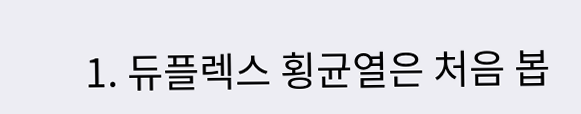1. 듀플렉스 횡균열은 처음 봅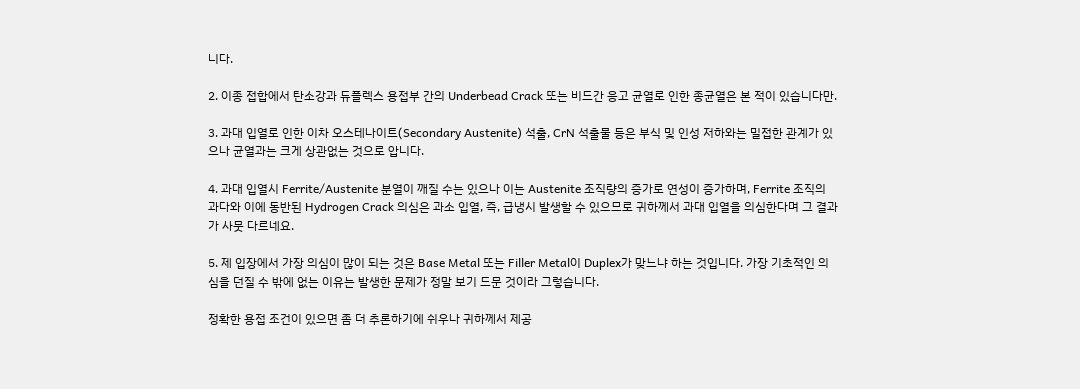니다.

2. 이종 접합에서 탄소강과 듀플렉스 용접부 간의 Underbead Crack 또는 비드간 응고 균열로 인한 종균열은 본 적이 있습니다만.

3. 과대 입열로 인한 이차 오스테나이트(Secondary Austenite) 석출, CrN 석출물 등은 부식 및 인성 저하와는 밀접한 관계가 있으나 균열과는 크게 상관없는 것으로 압니다.

4. 과대 입열시 Ferrite/Austenite 분열이 깨질 수는 있으나 이는 Austenite 조직량의 증가로 연성이 증가하며, Ferrite 조직의 과다와 이에 동반된 Hydrogen Crack 의심은 과소 입열, 즉, 급냉시 발생할 수 있으므로 귀하께서 과대 입열을 의심한다며 그 결과가 사뭇 다르네요.

5. 제 입장에서 가장 의심이 많이 되는 것은 Base Metal 또는 Filler Metal이 Duplex가 맞느냐 하는 것입니다. 가장 기초적인 의심을 던질 수 밖에 없는 이유는 발생한 문제가 정말 보기 드문 것이라 그렇습니다.

정확한 용접 조건이 있으면 좀 더 추론하기에 쉬우나 귀하께서 제공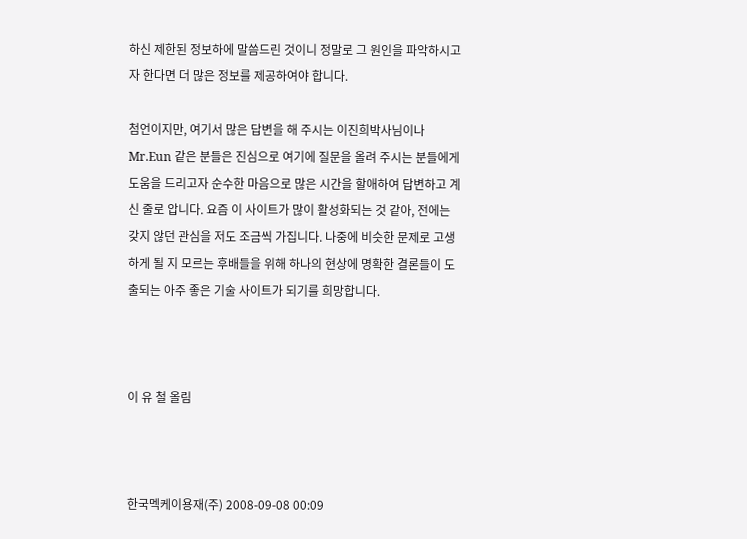하신 제한된 정보하에 말씀드린 것이니 정말로 그 원인을 파악하시고자 한다면 더 많은 정보를 제공하여야 합니다.

첨언이지만, 여기서 많은 답변을 해 주시는 이진희박사님이나 Mr.Eun 같은 분들은 진심으로 여기에 질문을 올려 주시는 분들에게 도움을 드리고자 순수한 마음으로 많은 시간을 할애하여 답변하고 계신 줄로 압니다. 요즘 이 사이트가 많이 활성화되는 것 같아, 전에는 갖지 않던 관심을 저도 조금씩 가집니다. 나중에 비슷한 문제로 고생하게 될 지 모르는 후배들을 위해 하나의 현상에 명확한 결론들이 도출되는 아주 좋은 기술 사이트가 되기를 희망합니다.



이 유 철 올림



한국멕케이용재(주) 2008-09-08 00:09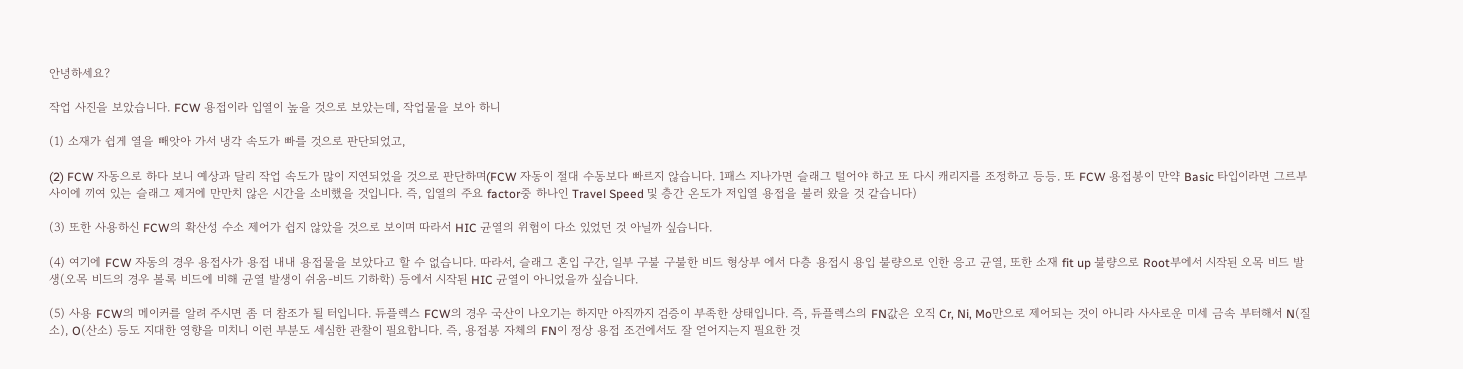안녕하세요?

작업 사진을 보았습니다. FCW 용접이라 입열이 높을 것으로 보았는데, 작업물을 보아 하니

(1) 소재가 쉽게 열을 빼앗아 가서 냉각 속도가 빠를 것으로 판단되었고,

(2) FCW 자동으로 하다 보니 예상과 달리 작업 속도가 많이 지연되었을 것으로 판단하며(FCW 자동이 절대 수동보다 빠르지 않습니다. 1패스 지나가면 슬래그 털어야 하고 또 다시 캐리지를 조정하고 등등. 또 FCW 용접봉이 만약 Basic 타입이라면 그르부 사이에 끼여 있는 슬래그 제거에 만만치 않은 시간을 소비했을 것입니다. 즉, 입열의 주요 factor중 하나인 Travel Speed 및 층간 온도가 저입열 용접을 불러 왔을 것 같습니다)

(3) 또한 사용하신 FCW의 확산성 수소 제어가 쉽지 않았을 것으로 보이며 따라서 HIC 균열의 위험이 다소 있었던 것 아닐까 싶습니다.

(4) 여기에 FCW 자동의 경우 용접사가 용접 내내 용접물을 보았다고 할 수 없습니다. 따라서, 슬래그 혼입 구간, 일부 구불 구불한 비드 형상부 에서 다층 용접시 용입 불량으로 인한 응고 균열, 또한 소재 fit up 불량으로 Root부에서 시작된 오목 비드 발생(오목 비드의 경우 볼록 비드에 비해 균열 발생이 쉬움-비드 기하학) 등에서 시작된 HIC 균열이 아니었을까 싶습니다.

(5) 사용 FCW의 메이커를 알려 주시면 좀 더 참조가 될 터입니다. 듀플렉스 FCW의 경우 국산이 나오기는 하지만 아직까지 검증이 부족한 상태입니다. 즉, 듀플렉스의 FN값은 오직 Cr, Ni, Mo만으로 제어되는 것이 아니라 사사로운 미세 금속 부터해서 N(질소), O(산소) 등도 지대한 영향을 미치니 이런 부분도 세심한 관찰이 필요합니다. 즉, 용접봉 자체의 FN이 정상 용접 조건에서도 잘 얻어지는지 필요한 것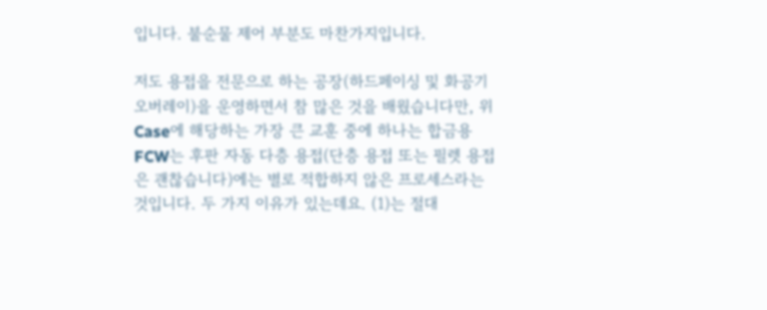입니다. 불순물 제어 부분도 마찬가지입니다.

저도 용접을 전문으로 하는 공장(하드페이싱 및 화공기 오버레이)을 운영하면서 참 많은 것을 배웠습니다만, 위 Case에 해당하는 가장 큰 교훈 중에 하나는 합금용 FCW는 후판 자동 다층 용접(단층 용접 또는 필렛 용접은 괜찮습니다)에는 별로 적합하지 않은 프로세스라는 것입니다. 두 가지 이유가 있는데요. (1)는 절대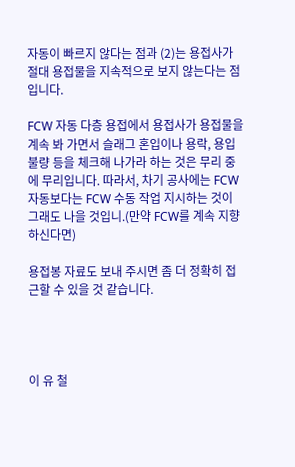자동이 빠르지 않다는 점과 (2)는 용접사가 절대 용접물을 지속적으로 보지 않는다는 점입니다.

FCW 자동 다층 용접에서 용접사가 용접물을 계속 봐 가면서 슬래그 혼입이나 용락, 용입 불량 등을 체크해 나가라 하는 것은 무리 중에 무리입니다. 따라서, 차기 공사에는 FCW 자동보다는 FCW 수동 작업 지시하는 것이 그래도 나을 것입니.(만약 FCW를 계속 지향하신다면)

용접봉 자료도 보내 주시면 좀 더 정확히 접근할 수 있을 것 같습니다.




이 유 철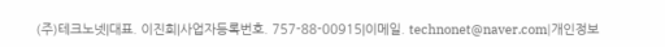(주)테크노넷|대표. 이진희|사업자등록번호. 757-88-00915|이메일. technonet@naver.com|개인정보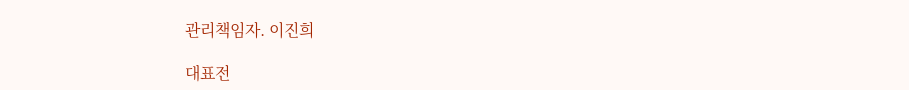관리책임자. 이진희

대표전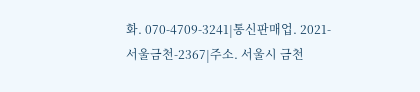화. 070-4709-3241|통신판매업. 2021-서울금천-2367|주소. 서울시 금천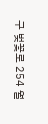구 벚꽃로 254 월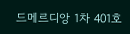드메르디앙 1차 401호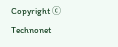Copyright ⓒ Technonet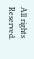All rights Reserved.